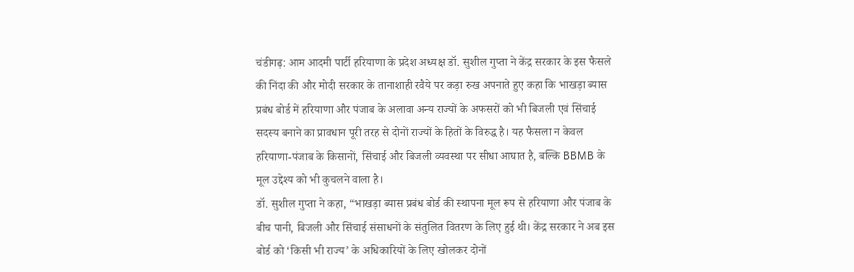चंडीगढ़: आम आदमी पार्टी हरियाणा के प्रदेश अध्यक्ष डॉ. सुशील गुप्ता ने केंद्र सरकार के इस फैसले की निंदा की और मोदी सरकार के तानाशाही रवैये पर कड़ा रुख अपनाते हुए कहा कि भाखड़ा ब्यास प्रबंध बोर्ड में हरियाणा और पंजाब के अलावा अन्य राज्यों के अफसरों को भी बिजली एवं सिंचाई सदस्य बनाने का प्रावधान पूरी तरह से दोनों राज्यों के हितों के विरुद्ध है। यह फैसला न केवल हरियाणा-पंजाब के किसानों, सिंचाई और बिजली व्यवस्था पर सीधा आघात है, बल्कि BBMB के मूल उद्देश्य को भी कुचलने वाला है।
डॉ. सुशील गुप्ता ने कहा, “भाखड़ा ब्यास प्रबंध बोर्ड की स्थापना मूल रूप से हरियाणा और पंजाब के बीच पानी, बिजली और सिंचाई संसाधनों के संतुलित वितरण के लिए हुई थी। केंद्र सरकार ने अब इस बोर्ड को ‘किसी भी राज्य’ के अधिकारियों के लिए खोलकर दोनों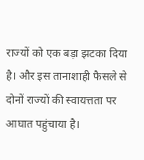राज्यों को एक बड़ा झटका दिया है। और इस तानाशाही फैसले से दोनों राज्यों की स्वायत्तता पर आघात पहुंचाया है।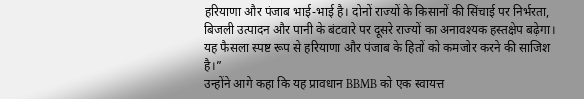हरियाणा और पंजाब भाई-भाई है। दोनों राज्यों के किसानों की सिंचाई पर निर्भरता, बिजली उत्पादन और पानी के बंटवारे पर दूसरे राज्यों का अनावश्यक हस्तक्षेप बढ़ेगा। यह फैसला स्पष्ट रूप से हरियाणा और पंजाब के हितों को कमजोर करने की साजिश है।”
उन्होंने आगे कहा कि यह प्रावधान BBMB को एक स्वायत्त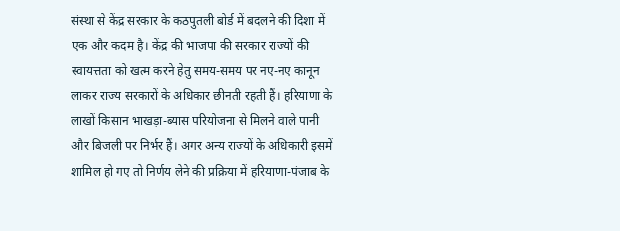संस्था से केंद्र सरकार के कठपुतली बोर्ड में बदलने की दिशा में एक और कदम है। केंद्र की भाजपा की सरकार राज्यों की स्वायत्तता को खत्म करने हेतु समय-समय पर नए-नए कानून लाकर राज्य सरकारों के अधिकार छीनती रहती हैं। हरियाणा के लाखों किसान भाखड़ा-ब्यास परियोजना से मिलने वाले पानी और बिजली पर निर्भर हैं। अगर अन्य राज्यों के अधिकारी इसमें शामिल हो गए तो निर्णय लेने की प्रक्रिया में हरियाणा-पंजाब के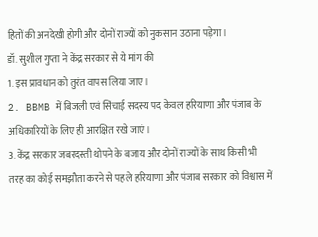हितों की अनदेखी होगी और दोनों राज्यों को नुकसान उठाना पड़ेगा।
डॉ. सुशील गुप्ता ने केंद्र सरकार से ये मांग की
1. इस प्रावधान को तुरंत वापस लिया जाए।
2. BBMB में बिजली एवं सिंचाई सदस्य पद केवल हरियाणा और पंजाब के अधिकारियों के लिए ही आरक्षित रखे जाएं।
3. केंद्र सरकार जबरदस्ती थोपने के बजाय और दोनों राज्यों के साथ किसी भी तरह का कोई समझौता करने से पहले हरियाणा और पंजाब सरकार को विश्वास में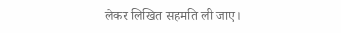लेकर लिखित सहमति ली जाए।